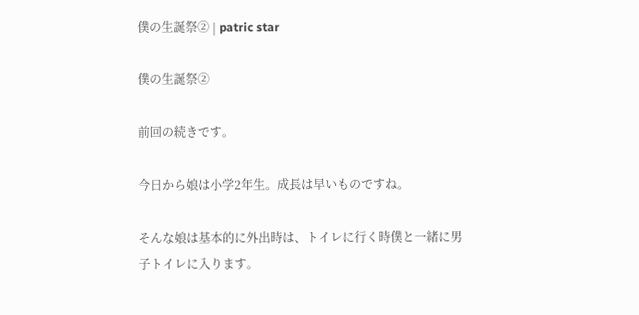僕の生誕祭② | patric star

僕の生誕祭②

前回の続きです。

今日から娘は小学2年生。成長は早いものですね。

そんな娘は基本的に外出時は、トイレに行く時僕と一緒に男子トイレに入ります。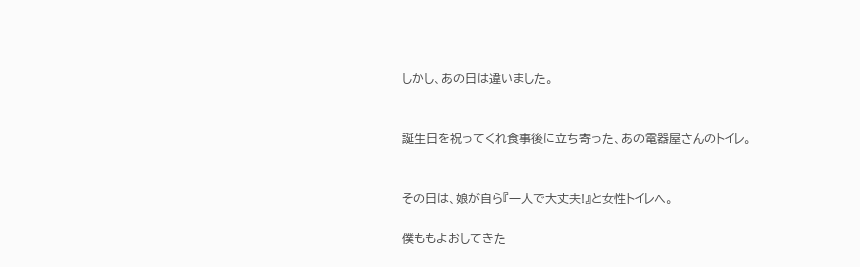しかし、あの日は違いました。


誕生日を祝ってくれ食事後に立ち寄った、あの電器屋さんのトイレ。


その日は、娘が自ら『一人で大丈夫!』と女性トイレへ。

僕ももよおしてきた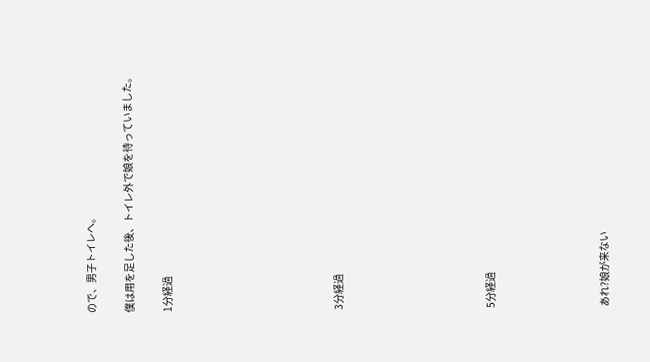ので、男子トイレへ。

僕は用を足した後、トイレ外で娘を待っていました。

1分経過








3分経過







5分経過





あれ?娘が来ない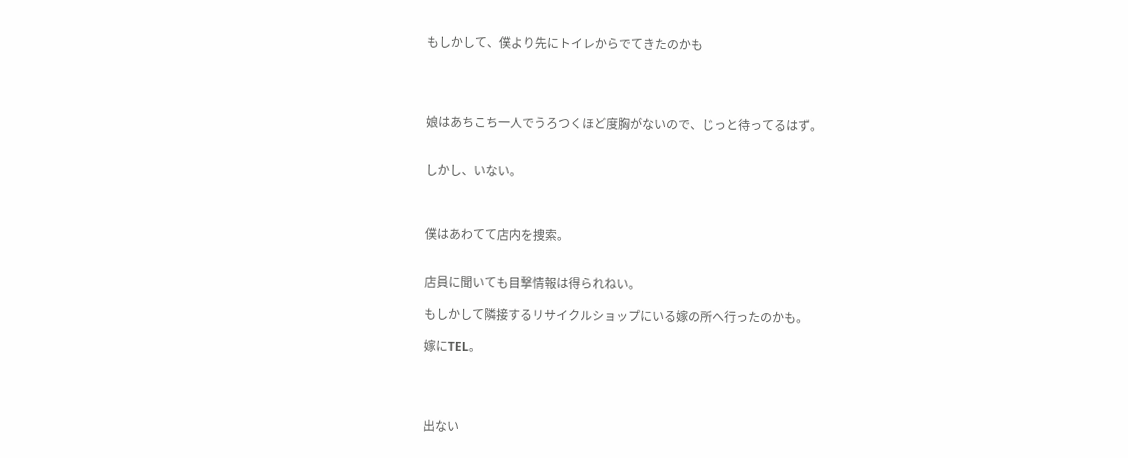もしかして、僕より先にトイレからでてきたのかも




娘はあちこち一人でうろつくほど度胸がないので、じっと待ってるはず。


しかし、いない。



僕はあわてて店内を捜索。


店員に聞いても目撃情報は得られねい。

もしかして隣接するリサイクルショップにいる嫁の所へ行ったのかも。

嫁にTEL。




出ない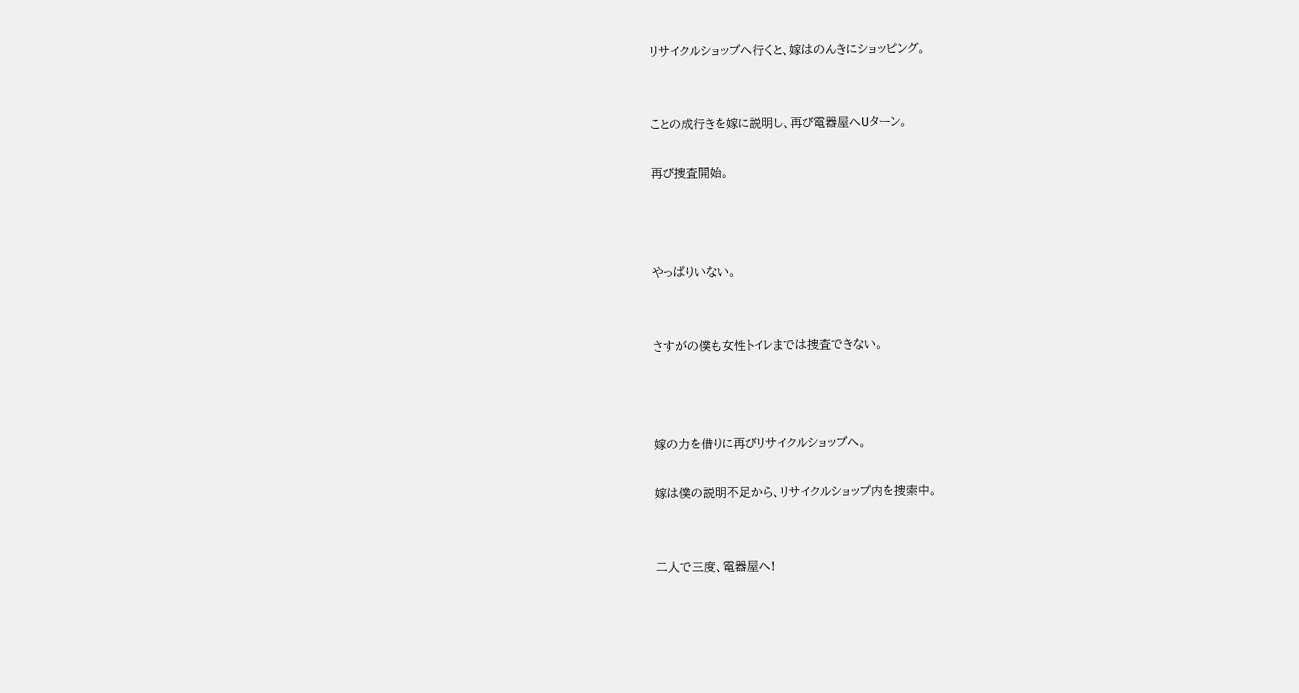リサイクルショップへ行くと、嫁はのんきにショッピング。


ことの成行きを嫁に説明し、再び電器屋へUターン。

再び捜査開始。



やっぱりいない。


さすがの僕も女性トイレまでは捜査できない。



嫁の力を借りに再びリサイクルショップへ。

嫁は僕の説明不足から、リサイクルショップ内を捜索中。


二人で三度、電器屋へ!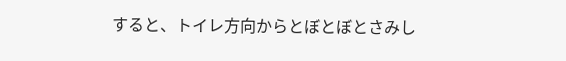すると、トイレ方向からとぼとぼとさみし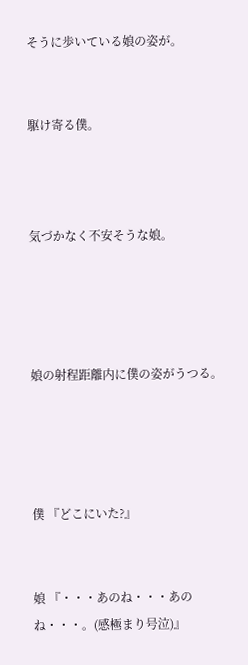そうに歩いている娘の姿が。


駆け寄る僕。



気づかなく不安そうな娘。




娘の射程距離内に僕の姿がうつる。




僕 『どこにいた?』


娘 『・・・あのね・・・あのね・・・。(感極まり号泣)』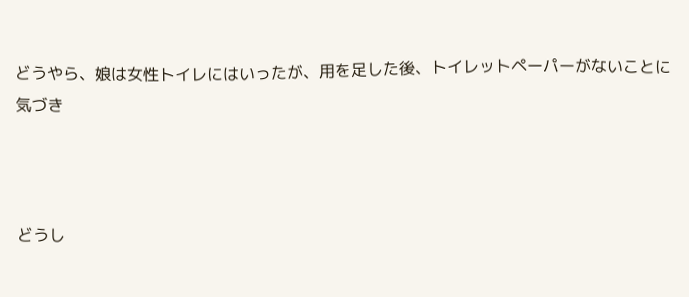どうやら、娘は女性トイレにはいったが、用を足した後、トイレットペーパーがないことに気づき



どうし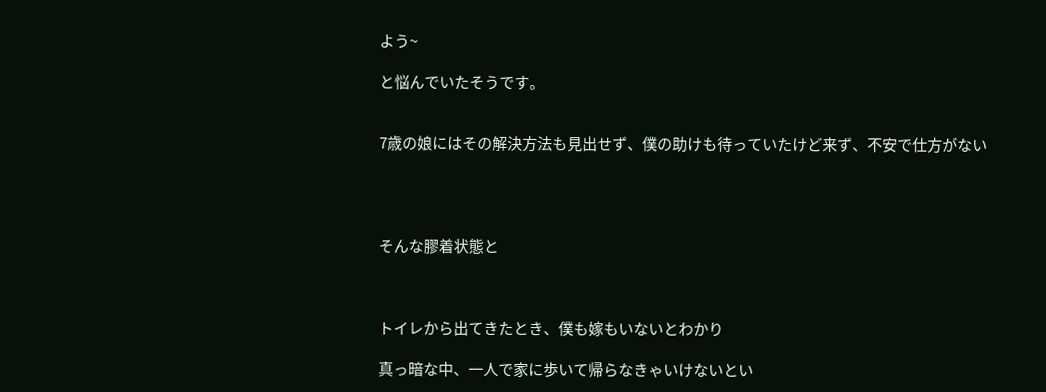よう~

と悩んでいたそうです。


7歳の娘にはその解決方法も見出せず、僕の助けも待っていたけど来ず、不安で仕方がない




そんな膠着状態と



トイレから出てきたとき、僕も嫁もいないとわかり

真っ暗な中、一人で家に歩いて帰らなきゃいけないとい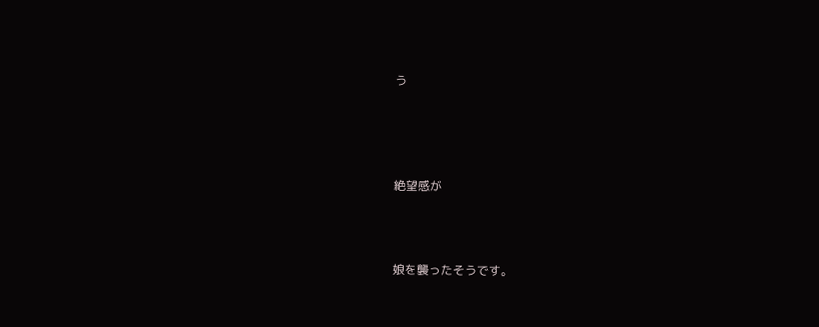う




絶望感が



娘を襲ったそうです。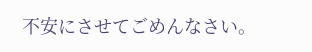不安にさせてごめんなさい。